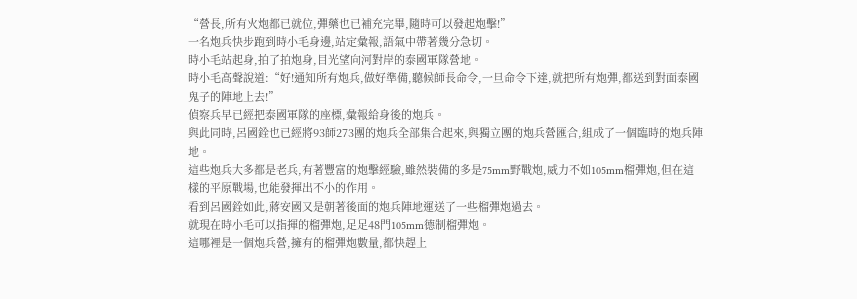“營長,所有火炮都已就位,彈藥也已補充完畢,隨時可以發起炮擊!”
一名炮兵快步跑到時小毛身邊,站定彙報,語氣中帶著幾分急切。
時小毛站起身,拍了拍炮身,目光望向河對岸的泰國軍隊營地。
時小毛高聲說道:“好!通知所有炮兵,做好準備,聽候師長命令,一旦命令下達,就把所有炮彈,都送到對面泰國鬼子的陣地上去!”
偵察兵早已經把泰國軍隊的座標,彙報給身後的炮兵。
與此同時,呂國銓也已經將93師273團的炮兵全部集合起來,與獨立團的炮兵營匯合,組成了一個臨時的炮兵陣地。
這些炮兵大多都是老兵,有著豐富的炮擊經驗,雖然裝備的多是75mm野戰炮,威力不如105mm榴彈炮,但在這樣的平原戰場,也能發揮出不小的作用。
看到呂國銓如此,蔣安國又是朝著後面的炮兵陣地運送了一些榴彈炮過去。
就現在時小毛可以指揮的榴彈炮,足足48門105mm德制榴彈炮。
這哪裡是一個炮兵營,擁有的榴彈炮數量,都快趕上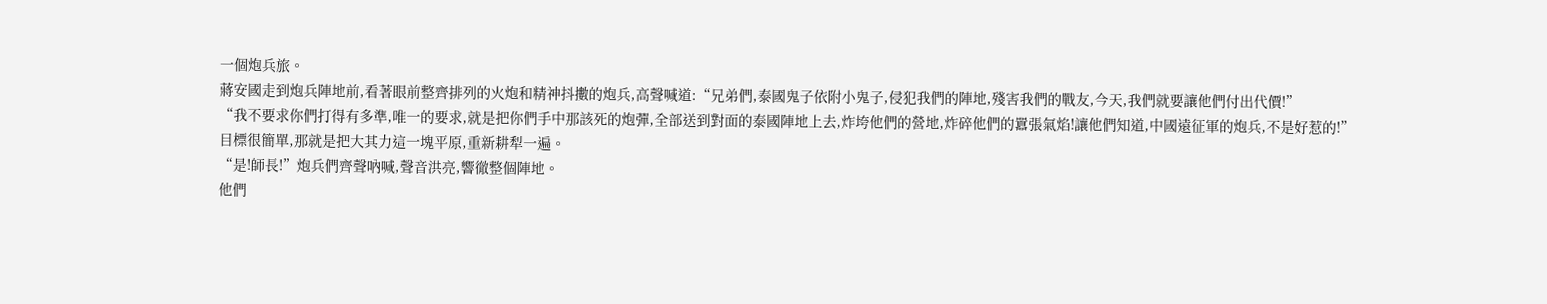一個炮兵旅。
蔣安國走到炮兵陣地前,看著眼前整齊排列的火炮和精神抖擻的炮兵,高聲喊道:“兄弟們,泰國鬼子依附小鬼子,侵犯我們的陣地,殘害我們的戰友,今天,我們就要讓他們付出代價!”
“我不要求你們打得有多準,唯一的要求,就是把你們手中那該死的炮彈,全部送到對面的泰國陣地上去,炸垮他們的營地,炸碎他們的囂張氣焰!讓他們知道,中國遠征軍的炮兵,不是好惹的!”
目標很簡單,那就是把大其力這一塊平原,重新耕犁一遍。
“是!師長!”炮兵們齊聲吶喊,聲音洪亮,響徹整個陣地。
他們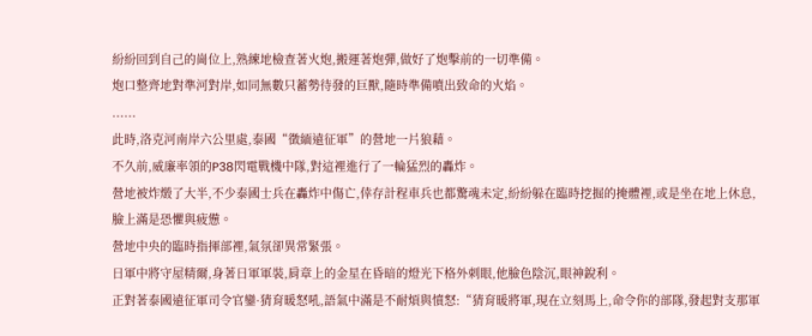紛紛回到自己的崗位上,熟練地檢查著火炮,搬運著炮彈,做好了炮擊前的一切準備。
炮口整齊地對準河對岸,如同無數只蓄勢待發的巨獸,隨時準備噴出致命的火焰。
......
此時,洛克河南岸六公里處,泰國“徵緬遠征軍”的營地一片狼藉。
不久前,威廉率領的P38閃電戰機中隊,對這裡進行了一輪猛烈的轟炸。
營地被炸燬了大半,不少泰國士兵在轟炸中傷亡,倖存計程車兵也都驚魂未定,紛紛躲在臨時挖掘的掩體裡,或是坐在地上休息,臉上滿是恐懼與疲憊。
營地中央的臨時指揮部裡,氣氛卻異常緊張。
日軍中將守屋精爾,身著日軍軍裝,肩章上的金星在昏暗的燈光下格外刺眼,他臉色陰沉,眼神銳利。
正對著泰國遠征軍司令官鑾·猜育暖怒吼,語氣中滿是不耐煩與憤怒:“猜育暖將軍,現在立刻馬上,命令你的部隊,發起對支那軍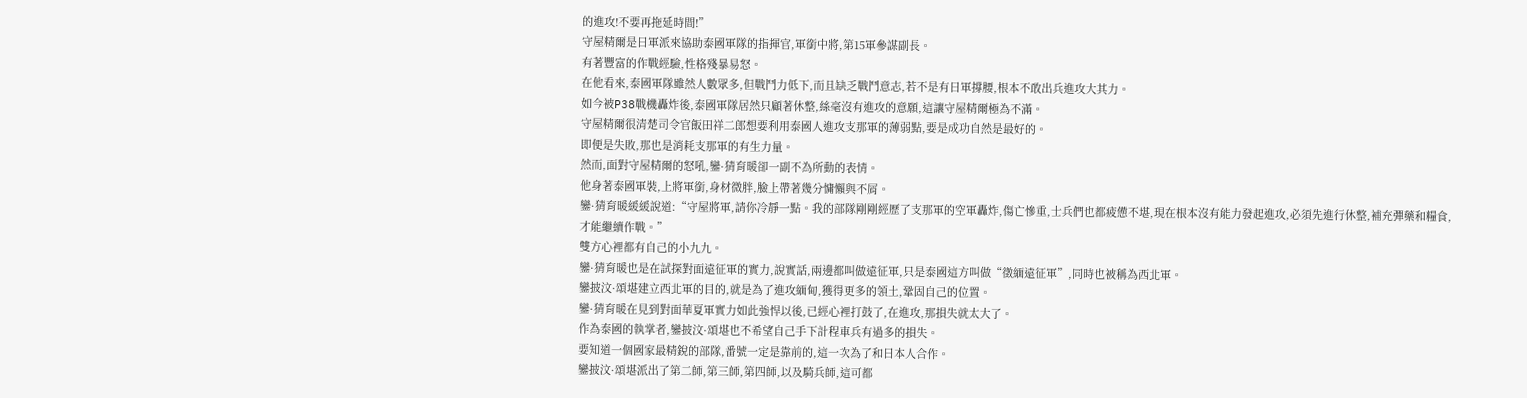的進攻!不要再拖延時間!”
守屋精爾是日軍派來協助泰國軍隊的指揮官,軍銜中將,第15軍參謀副長。
有著豐富的作戰經驗,性格殘暴易怒。
在他看來,泰國軍隊雖然人數眾多,但戰鬥力低下,而且缺乏戰鬥意志,若不是有日軍撐腰,根本不敢出兵進攻大其力。
如今被P38戰機轟炸後,泰國軍隊居然只顧著休整,絲毫沒有進攻的意願,這讓守屋精爾極為不滿。
守屋精爾很清楚司令官飯田祥二郎想要利用泰國人進攻支那軍的薄弱點,要是成功自然是最好的。
即便是失敗,那也是消耗支那軍的有生力量。
然而,面對守屋精爾的怒吼,鑾·猜育暖卻一副不為所動的表情。
他身著泰國軍裝,上將軍銜,身材微胖,臉上帶著幾分慵懶與不屑。
鑾·猜育暖緩緩說道:“守屋將軍,請你冷靜一點。我的部隊剛剛經歷了支那軍的空軍轟炸,傷亡慘重,士兵們也都疲憊不堪,現在根本沒有能力發起進攻,必須先進行休整,補充彈藥和糧食,才能繼續作戰。”
雙方心裡都有自己的小九九。
鑾·猜育暖也是在試探對面遠征軍的實力,說實話,兩邊都叫做遠征軍,只是泰國這方叫做“徵緬遠征軍”,同時也被稱為西北軍。
鑾披汶·頌堪建立西北軍的目的,就是為了進攻緬甸,獲得更多的領土,鞏固自己的位置。
鑾·猜育暖在見到對面華夏軍實力如此強悍以後,已經心裡打鼓了,在進攻,那損失就太大了。
作為泰國的執掌者,鑾披汶·頌堪也不希望自己手下計程車兵有過多的損失。
要知道一個國家最精銳的部隊,番號一定是靠前的,這一次為了和日本人合作。
鑾披汶·頌堪派出了第二師,第三師,第四師,以及騎兵師,這可都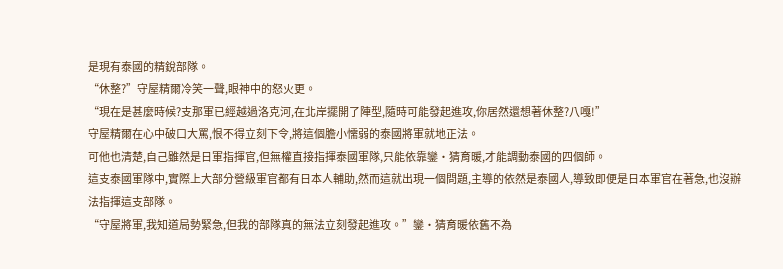是現有泰國的精銳部隊。
“休整?”守屋精爾冷笑一聲,眼神中的怒火更。
“現在是甚麼時候?支那軍已經越過洛克河,在北岸擺開了陣型,隨時可能發起進攻,你居然還想著休整?八嘎!”
守屋精爾在心中破口大罵,恨不得立刻下令,將這個膽小懦弱的泰國將軍就地正法。
可他也清楚,自己雖然是日軍指揮官,但無權直接指揮泰國軍隊,只能依靠鑾·猜育暖,才能調動泰國的四個師。
這支泰國軍隊中,實際上大部分營級軍官都有日本人輔助,然而這就出現一個問題,主導的依然是泰國人,導致即便是日本軍官在著急,也沒辦法指揮這支部隊。
“守屋將軍,我知道局勢緊急,但我的部隊真的無法立刻發起進攻。”鑾·猜育暖依舊不為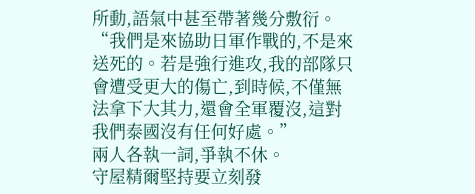所動,語氣中甚至帶著幾分敷衍。
“我們是來協助日軍作戰的,不是來送死的。若是強行進攻,我的部隊只會遭受更大的傷亡,到時候,不僅無法拿下大其力,還會全軍覆沒,這對我們泰國沒有任何好處。”
兩人各執一詞,爭執不休。
守屋精爾堅持要立刻發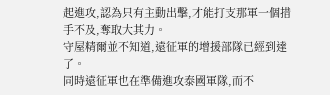起進攻,認為只有主動出擊,才能打支那軍一個措手不及,奪取大其力。
守屋精爾並不知道,遠征軍的增援部隊已經到達了。
同時遠征軍也在準備進攻泰國軍隊,而不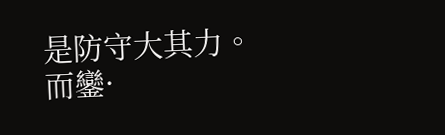是防守大其力。
而鑾·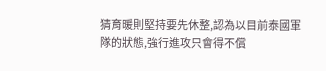猜育暖則堅持要先休整,認為以目前泰國軍隊的狀態,強行進攻只會得不償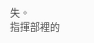失。
指揮部裡的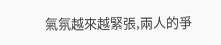氣氛越來越緊張,兩人的爭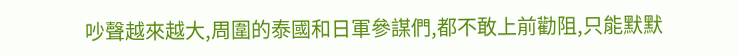吵聲越來越大,周圍的泰國和日軍參謀們,都不敢上前勸阻,只能默默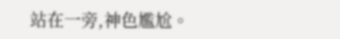站在一旁,神色尷尬。